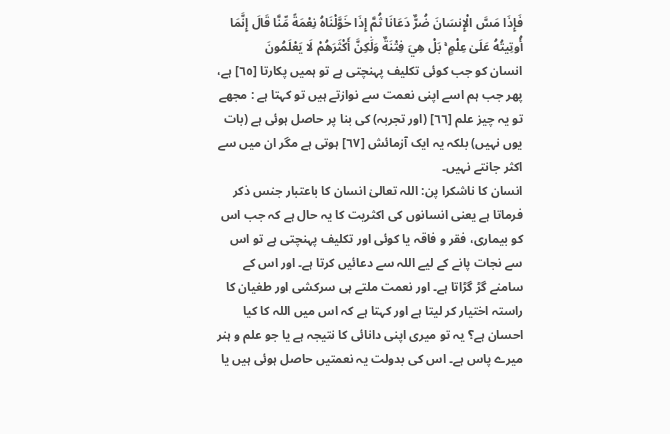فَإِذَا مَسَّ الْإِنسَانَ ضُرٌّ دَعَانَا ثُمَّ إِذَا خَوَّلْنَاهُ نِعْمَةً مِّنَّا قَالَ إِنَّمَا أُوتِيتُهُ عَلَىٰ عِلْمٍ ۚ بَلْ هِيَ فِتْنَةٌ وَلَٰكِنَّ أَكْثَرَهُمْ لَا يَعْلَمُونَ
انسان کو جب کوئی تکلیف پہنچتی ہے تو ہمیں پکارتا [٦٥] ہے، پھر جب ہم اسے اپنی نعمت سے نوازتے ہیں تو کہتا ہے : مجھے تو یہ چیز علم [٦٦] (اور تجربہ) کی بنا پر حاصل ہوئی ہے (بات یوں نہیں) بلکہ یہ ایک آزمائش [٦٧] ہوتی ہے مگر ان میں سے اکثر جانتے نہیں۔
انسان کا ناشکرا پن: اللہ تعالیٰ انسان کا باعتبار جنس ذکر فرماتا ہے یعنی انسانوں کی اکثریت کا یہ حال ہے کہ جب اس کو بیماری، فقر و فاقہ یا کوئی اور تکلیف پہنچتی ہے تو اس سے نجات پانے کے لیے اللہ سے دعائیں کرتا ہے۔ اور اس کے سامنے گڑ گڑاتا ہے۔ اور نعمت ملتے ہی سرکشی اور طغیان کا راستہ اختیار کر لیتا ہے اور کہتا ہے کہ اس میں اللہ کا کیا احسان ہے؟ یہ تو میری اپنی دانائی کا نتیجہ ہے یا جو علم و ہنر میرے پاس ہے۔ اس کی بدولت یہ نعمتیں حاصل ہوئی ہیں یا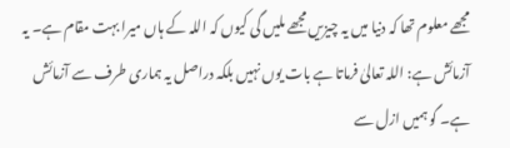مجھے معلوم تھا کہ دنیا میں یہ چیزیں مجھے ملیں گی کیوں کہ اللہ کے ہاں میرا بہت مقام ہے۔ یہ آزمائش ہے: اللہ تعالیٰ فرماتا ہے بات یوں نہیں بلکہ دراصل یہ ہماری طرف سے آزمائش ہے۔ گو ہمیں ازل سے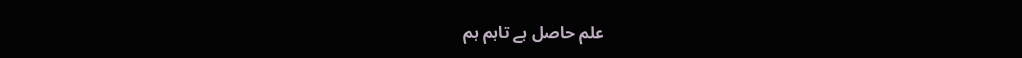علم حاصل ہے تاہم ہم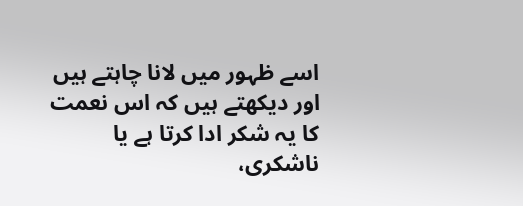اسے ظہور میں لانا چاہتے ہیں اور دیکھتے ہیں کہ اس نعمت کا یہ شکر ادا کرتا ہے یا ناشکری،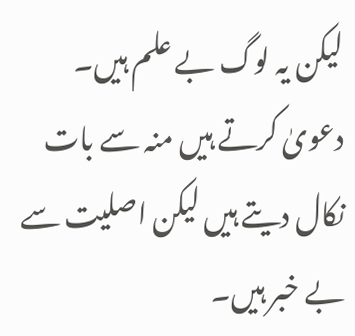لیکن یہ لوگ بے علم ہیں۔ دعویٰ کرتے ہیں منہ سے بات نکال دیتے ہیں لیکن اصلیت سے بے خبر ہیں۔